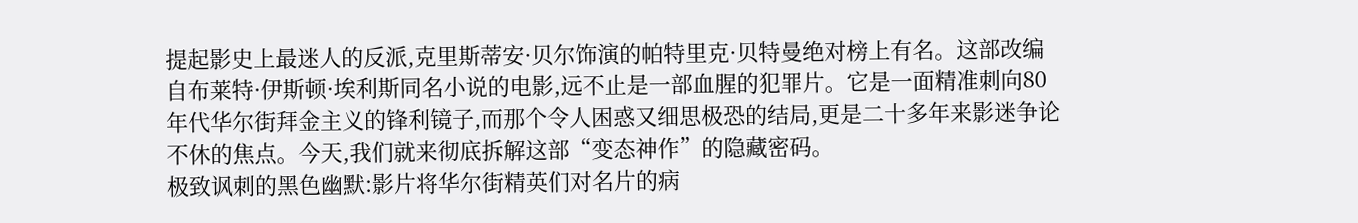提起影史上最迷人的反派,克里斯蒂安·贝尔饰演的帕特里克·贝特曼绝对榜上有名。这部改编自布莱特·伊斯顿·埃利斯同名小说的电影,远不止是一部血腥的犯罪片。它是一面精准刺向80年代华尔街拜金主义的锋利镜子,而那个令人困惑又细思极恐的结局,更是二十多年来影迷争论不休的焦点。今天,我们就来彻底拆解这部“变态神作”的隐藏密码。
极致讽刺的黑色幽默:影片将华尔街精英们对名片的病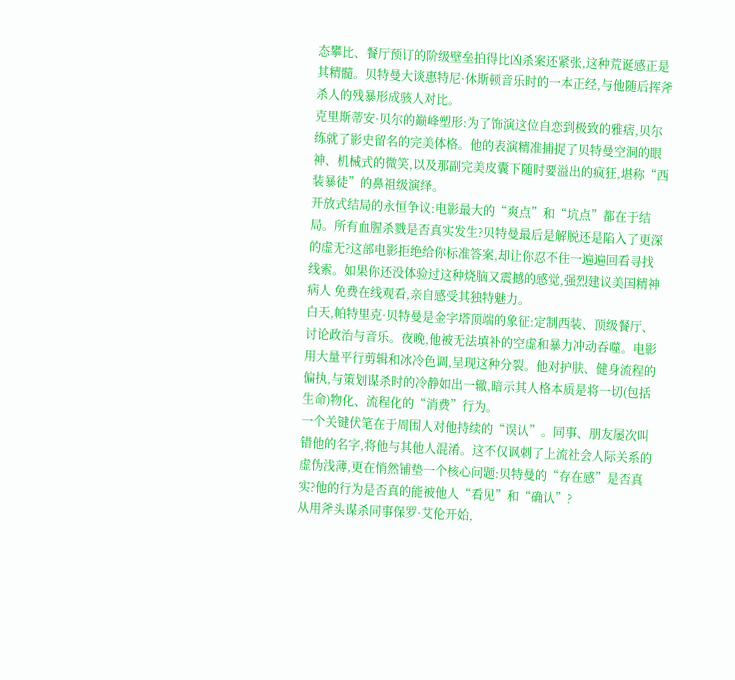态攀比、餐厅预订的阶级壁垒拍得比凶杀案还紧张,这种荒诞感正是其精髓。贝特曼大谈惠特尼·休斯顿音乐时的一本正经,与他随后挥斧杀人的残暴形成骇人对比。
克里斯蒂安·贝尔的巅峰塑形:为了饰演这位自恋到极致的雅痞,贝尔练就了影史留名的完美体格。他的表演精准捕捉了贝特曼空洞的眼神、机械式的微笑,以及那副完美皮囊下随时要溢出的疯狂,堪称“西装暴徒”的鼻祖级演绎。
开放式结局的永恒争议:电影最大的“爽点”和“坑点”都在于结局。所有血腥杀戮是否真实发生?贝特曼最后是解脱还是陷入了更深的虚无?这部电影拒绝给你标准答案,却让你忍不住一遍遍回看寻找线索。如果你还没体验过这种烧脑又震撼的感觉,强烈建议美国精神病人 免费在线观看,亲自感受其独特魅力。
白天,帕特里克·贝特曼是金字塔顶端的象征:定制西装、顶级餐厅、讨论政治与音乐。夜晚,他被无法填补的空虚和暴力冲动吞噬。电影用大量平行剪辑和冰冷色调,呈现这种分裂。他对护肤、健身流程的偏执,与策划谋杀时的冷静如出一辙,暗示其人格本质是将一切(包括生命)物化、流程化的“消费”行为。
一个关键伏笔在于周围人对他持续的“误认”。同事、朋友屡次叫错他的名字,将他与其他人混淆。这不仅讽刺了上流社会人际关系的虚伪浅薄,更在悄然铺垫一个核心问题:贝特曼的“存在感”是否真实?他的行为是否真的能被他人“看见”和“确认”?
从用斧头谋杀同事保罗·艾伦开始,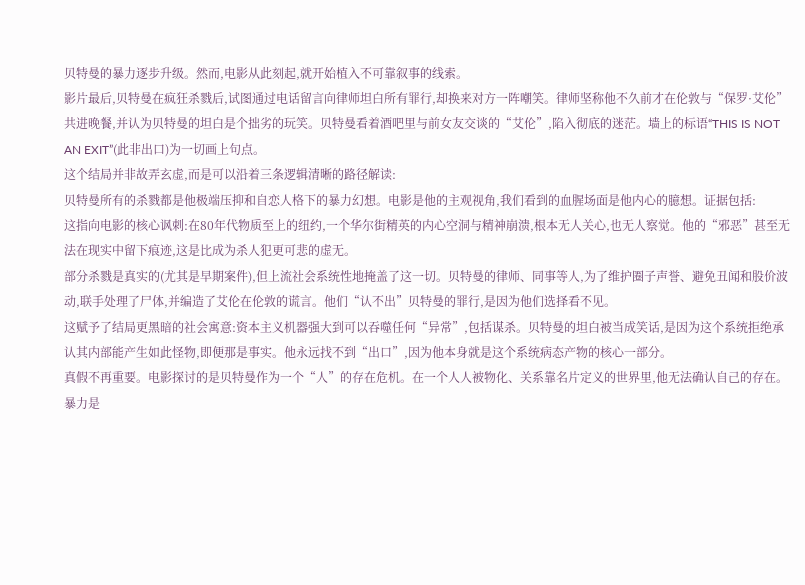贝特曼的暴力逐步升级。然而,电影从此刻起,就开始植入不可靠叙事的线索。
影片最后,贝特曼在疯狂杀戮后,试图通过电话留言向律师坦白所有罪行,却换来对方一阵嘲笑。律师坚称他不久前才在伦敦与“保罗·艾伦”共进晚餐,并认为贝特曼的坦白是个拙劣的玩笑。贝特曼看着酒吧里与前女友交谈的“艾伦”,陷入彻底的迷茫。墙上的标语“THIS IS NOT AN EXIT”(此非出口)为一切画上句点。
这个结局并非故弄玄虚,而是可以沿着三条逻辑清晰的路径解读:
贝特曼所有的杀戮都是他极端压抑和自恋人格下的暴力幻想。电影是他的主观视角,我们看到的血腥场面是他内心的臆想。证据包括:
这指向电影的核心讽刺:在80年代物质至上的纽约,一个华尔街精英的内心空洞与精神崩溃,根本无人关心,也无人察觉。他的“邪恶”甚至无法在现实中留下痕迹,这是比成为杀人犯更可悲的虚无。
部分杀戮是真实的(尤其是早期案件),但上流社会系统性地掩盖了这一切。贝特曼的律师、同事等人,为了维护圈子声誉、避免丑闻和股价波动,联手处理了尸体,并编造了艾伦在伦敦的谎言。他们“认不出”贝特曼的罪行,是因为他们选择看不见。
这赋予了结局更黑暗的社会寓意:资本主义机器强大到可以吞噬任何“异常”,包括谋杀。贝特曼的坦白被当成笑话,是因为这个系统拒绝承认其内部能产生如此怪物,即便那是事实。他永远找不到“出口”,因为他本身就是这个系统病态产物的核心一部分。
真假不再重要。电影探讨的是贝特曼作为一个“人”的存在危机。在一个人人被物化、关系靠名片定义的世界里,他无法确认自己的存在。暴力是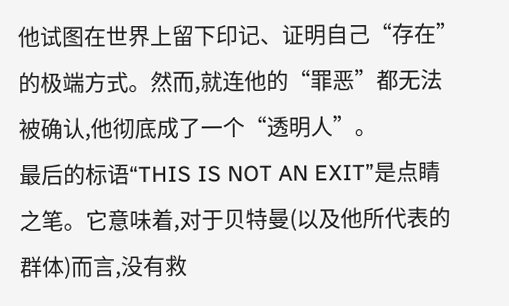他试图在世界上留下印记、证明自己“存在”的极端方式。然而,就连他的“罪恶”都无法被确认,他彻底成了一个“透明人”。
最后的标语“THIS IS NOT AN EXIT”是点睛之笔。它意味着,对于贝特曼(以及他所代表的群体)而言,没有救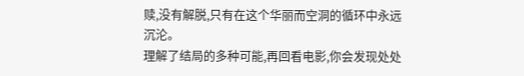赎,没有解脱,只有在这个华丽而空洞的循环中永远沉沦。
理解了结局的多种可能,再回看电影,你会发现处处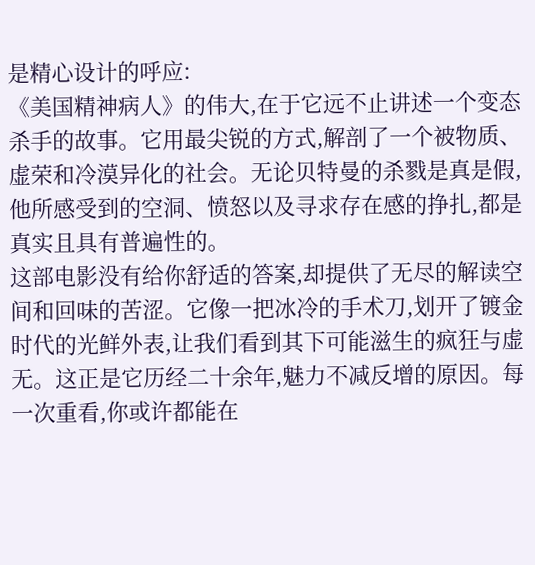是精心设计的呼应:
《美国精神病人》的伟大,在于它远不止讲述一个变态杀手的故事。它用最尖锐的方式,解剖了一个被物质、虚荣和冷漠异化的社会。无论贝特曼的杀戮是真是假,他所感受到的空洞、愤怒以及寻求存在感的挣扎,都是真实且具有普遍性的。
这部电影没有给你舒适的答案,却提供了无尽的解读空间和回味的苦涩。它像一把冰冷的手术刀,划开了镀金时代的光鲜外表,让我们看到其下可能滋生的疯狂与虚无。这正是它历经二十余年,魅力不减反增的原因。每一次重看,你或许都能在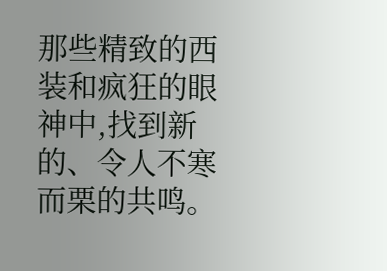那些精致的西装和疯狂的眼神中,找到新的、令人不寒而栗的共鸣。